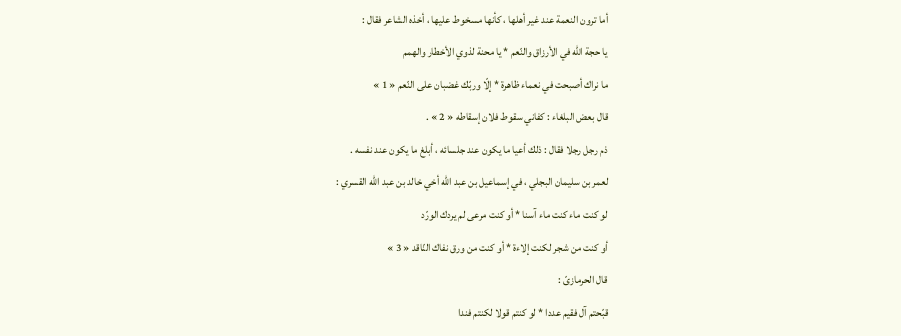أما ترون النعمة عند غير أهلها ، كأنها مسخوط عليها ، أخذه الشاعر فقال :
يا حجة اللّه في الأرزاق والنّعم * يا محنة لذوي الأخطار والهمم
ما نراك أصبحت في نعماء ظاهرة * إلّا وربّك غضبان على النّعم « 1 »
قال بعض البلغاء : كفاني سقوط فلان إسقاطه « 2 » .
ذم رجل رجلا فقال : ذلك أعيا ما يكون عند جلسائه ، أبلغ ما يكون عند نفسه .
لعمر بن سليمان البجلي ، في إسماعيل بن عبد اللّه أخي خالد بن عبد اللّه القسري :
لو كنت ماء كنت ماء آسنا * أو كنت مرعى لم يردك الورّد
أو كنت من شجر لكنت إلاءة * أو كنت من ورق نفاك النّاقد « 3 »
قال الحرمازىّ :
قبّحتم آل فقيم عددا * لو كنتم قولا لكنتم فندا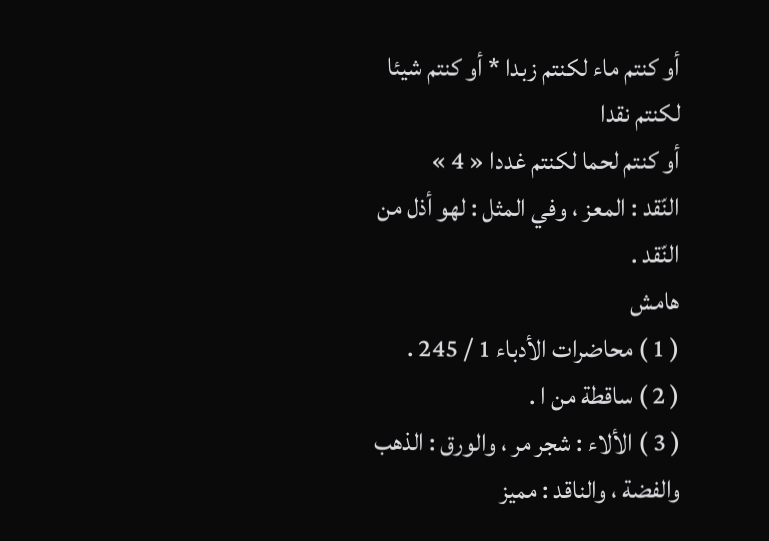أو كنتم ماء لكنتم زبدا * أو كنتم شيئا لكنتم نقدا
أو كنتم لحما لكنتم غددا « 4 »
النّقد : المعز ، وفي المثل : لهو أذل من النّقد .
هامش
( 1 ) محاضرات الأدباء 1 / 245 .
( 2 ) ساقطة من ا .
( 3 ) الألاء : شجر مر ، والورق : الذهب والفضة ، والناقد : مميز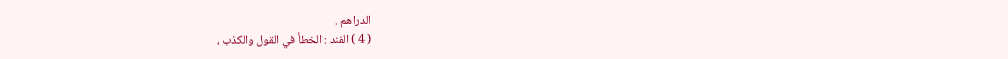الدراهم .
( 4 ) الفند : الخطأ في القول والكذب ،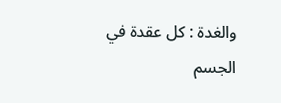والغدة : كل عقدة في الجسم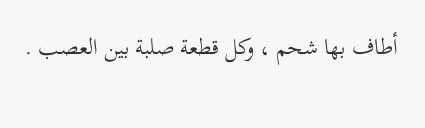أطاف بها شحم ، وكل قطعة صلبة بين العصب .